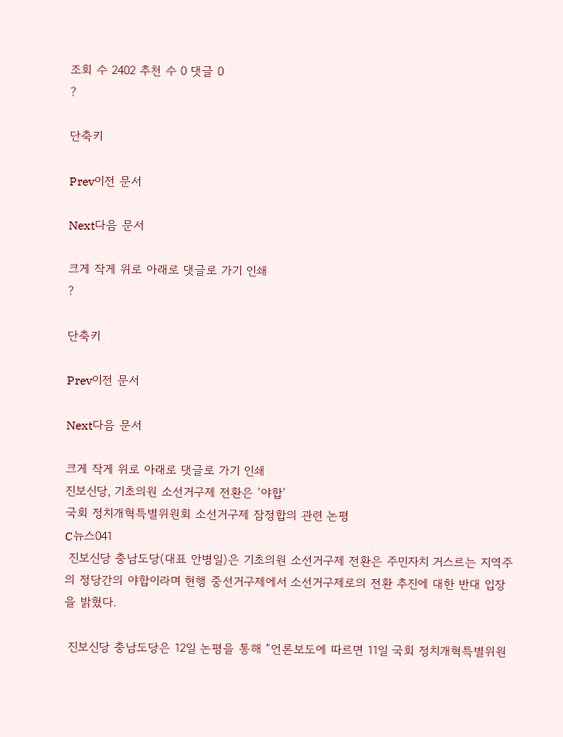조회 수 2402 추천 수 0 댓글 0
?

단축키

Prev이전 문서

Next다음 문서

크게 작게 위로 아래로 댓글로 가기 인쇄
?

단축키

Prev이전 문서

Next다음 문서

크게 작게 위로 아래로 댓글로 가기 인쇄
진보신당, 기초의원 소선거구제 전환은 ‘야합’
국회 정치개혁특별위원회 소선거구제 잠정합의 관련 논평
C뉴스041
 진보신당 충남도당(대표 안병일)은 기초의원 소선거구제 전환은 주민자치 거스르는 지역주의 정당간의 야합이라며 현행 중선거구제에서 소선거구제로의 전환 추진에 대한 반대 입장을 밝혔다.

 진보신당 충남도당은 12일 논평을 통해 “언론보도에 따르면 11일 국회 정치개혁특별위원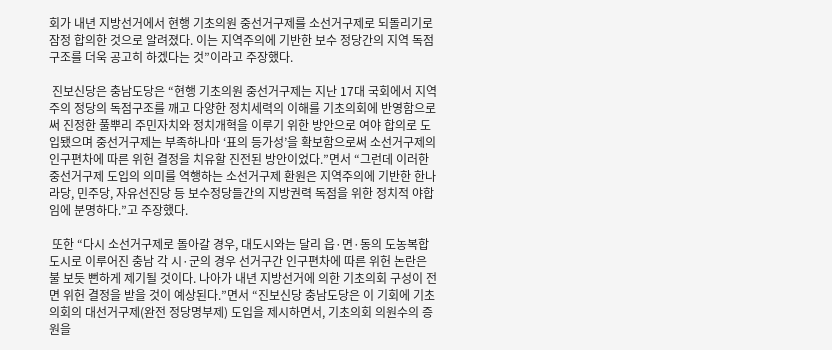회가 내년 지방선거에서 현행 기초의원 중선거구제를 소선거구제로 되돌리기로 잠정 합의한 것으로 알려졌다. 이는 지역주의에 기반한 보수 정당간의 지역 독점구조를 더욱 공고히 하겠다는 것”이라고 주장했다.

 진보신당은 충남도당은 “현행 기초의원 중선거구제는 지난 17대 국회에서 지역주의 정당의 독점구조를 깨고 다양한 정치세력의 이해를 기초의회에 반영함으로써 진정한 풀뿌리 주민자치와 정치개혁을 이루기 위한 방안으로 여야 합의로 도입됐으며 중선거구제는 부족하나마 ‘표의 등가성’을 확보함으로써 소선거구제의 인구편차에 따른 위헌 결정을 치유할 진전된 방안이었다.”면서 “그런데 이러한 중선거구제 도입의 의미를 역행하는 소선거구제 환원은 지역주의에 기반한 한나라당, 민주당, 자유선진당 등 보수정당들간의 지방권력 독점을 위한 정치적 야합임에 분명하다.”고 주장했다.

 또한 “다시 소선거구제로 돌아갈 경우, 대도시와는 달리 읍·면·동의 도농복합도시로 이루어진 충남 각 시·군의 경우 선거구간 인구편차에 따른 위헌 논란은 불 보듯 뻔하게 제기될 것이다. 나아가 내년 지방선거에 의한 기초의회 구성이 전면 위헌 결정을 받을 것이 예상된다.”면서 “진보신당 충남도당은 이 기회에 기초의회의 대선거구제(완전 정당명부제) 도입을 제시하면서, 기초의회 의원수의 증원을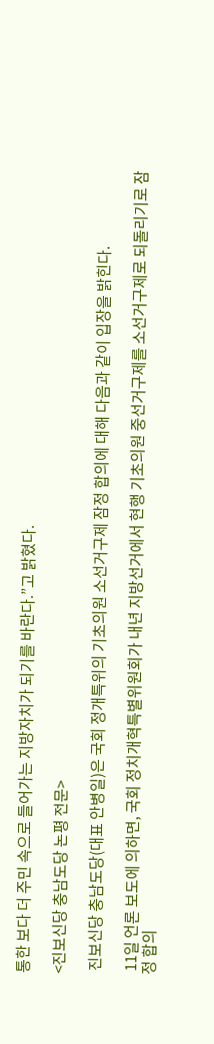통한 보다 더 주민 속으로 들어가는 지방자치가 되기를 바란다.”고 밝혔다.

<진보신당 충남도당 논평 전문>

 진보신당 충남도당(대표 안병일)은 국회 정개특위의 기초의원 소선거구제 잠정 합의에 대해 다음과 같이 입장을 밝힌다.

 11일 언론 보도에 의하면, 국회 정치개혁특별위원회가 내년 지방선거에서 현행 기초의원 중선거구제를 소선거구제로 되돌리기로 잠정 합의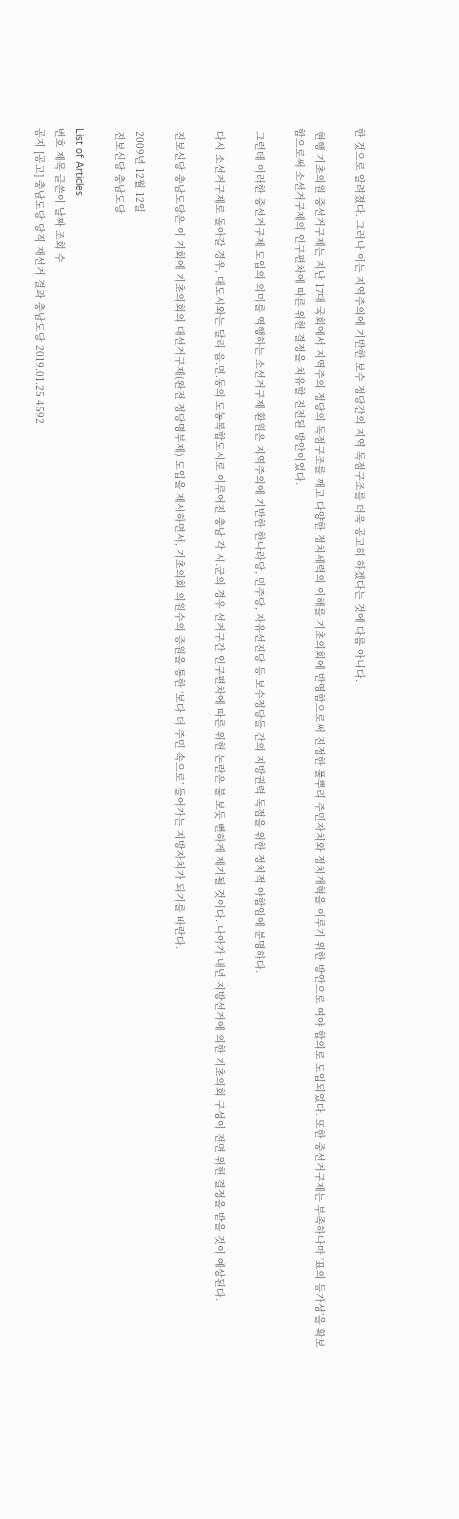한 것으로 알려졌다. 그러나 이는 지역주의에 기반한 보수 정당간의 지역 독점구조를 더욱 공고히 하겠다는 것에 다름 아니다.

 현행 기초의원 중선거구제는 지난 17대 국회에서 지역주의 정당의 독점구조를 깨고 다양한 정치세력의 이해를 기초의회에 반영함으로써 진정한 풀뿌리 주민자치와 정치개혁을 이루기 위한 방안으로 여야 합의로 도입되었다. 또한 중선거구제는 부족하나마 ‘표의 등가성’을 확보함으로써 소선거구제의 인구편차에 따른 위헌 결정을 치유할 진전된 방안이었다.

 그런데 이러한 중선거구제 도입의 의미를 역행하는 소선거구제 환원은 지역주의에 기반한 한나라당, 민주당, 자유선진당 등 보수정당들 간의 지방권력 독점을 위한 정치적 야합임에 분명하다.

 다시 소선거구제로 돌아갈 경우, 대도시와는 달리 읍.면.동의 도농복합도시로 이루어진 충남 각 시.군의 경우 선거구간 인구편차에 따른 위헌 논란은 불 보듯 뻔하게 제기될 것이다. 나아가 내년 지방선거에 의한 기초의회 구성이 전면 위헌 결정을 받을 것이 예상된다.

 진보신당 충남도당은 이 기회에 기초의회의 대선거구제(완전 정당명부제) 도입을 제시하면서, 기초의회 의원수의 증원을 통한 ‘보다 더 주민 속으로’ 들어가는 지방자치가 되기를 바란다.

 2009년 12월 12일
 진보신당 충남도당

List of Articles
번호 제목 글쓴이 날짜 조회 수
공지 [공고] 충남도당 당직 재선거 결과 충남도당 2019.01.25 4592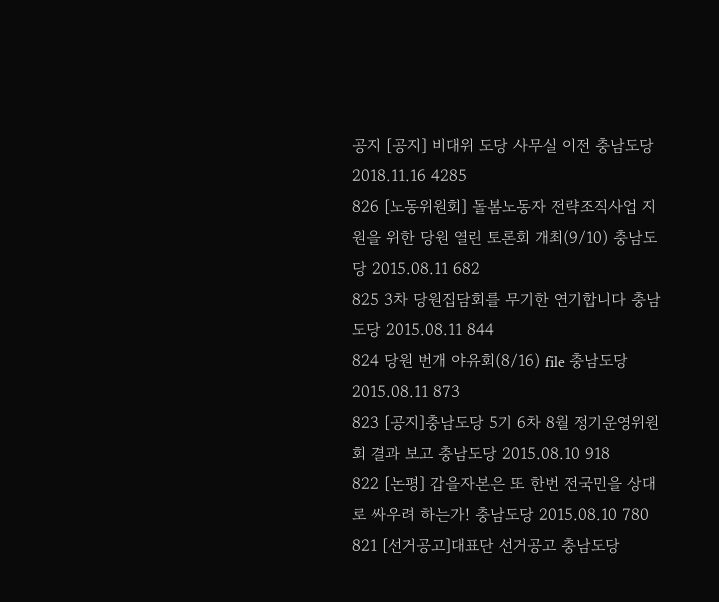공지 [공지] 비대위 도당 사무실 이전 충남도당 2018.11.16 4285
826 [노동위원회] 돌봄노동자 전략조직사업 지원을 위한 당원 열린 토론회 개최(9/10) 충남도당 2015.08.11 682
825 3차 당원집담회를 무기한 연기합니다 충남도당 2015.08.11 844
824 당원 번개 야유회(8/16) file 충남도당 2015.08.11 873
823 [공지]충남도당 5기 6차 8월 정기운영위원회 결과 보고 충남도당 2015.08.10 918
822 [논평] 갑을자본은 또 한번 전국민을 상대로 싸우려 하는가! 충남도당 2015.08.10 780
821 [선거공고]대표단 선거공고 충남도당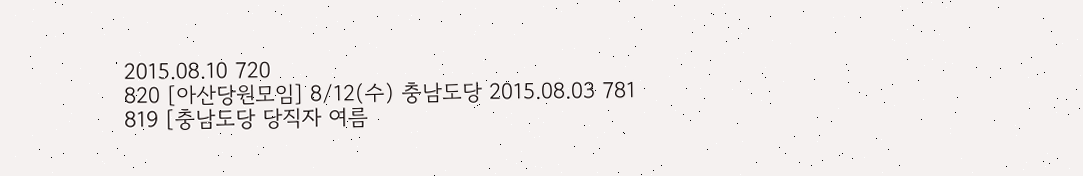2015.08.10 720
820 [아산당원모임] 8/12(수) 충남도당 2015.08.03 781
819 [충남도당 당직자 여름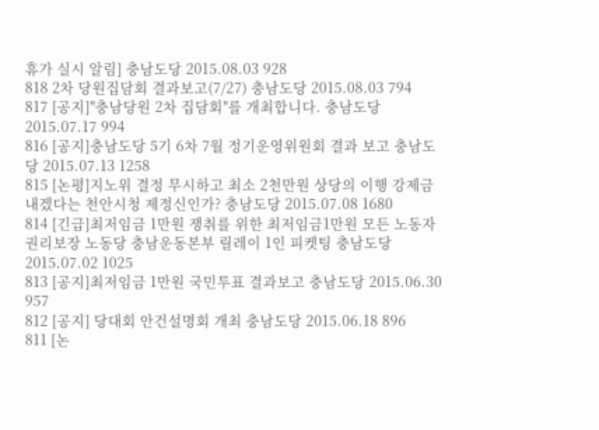휴가 실시 알림] 충남도당 2015.08.03 928
818 2차 당원집담회 결과보고(7/27) 충남도당 2015.08.03 794
817 [공지]"충남당원 2차 집담회"를 개최합니다. 충남도당 2015.07.17 994
816 [공지]충남도당 5기 6차 7월 정기운영위원회 결과 보고 충남도당 2015.07.13 1258
815 [논평]지노위 결정 무시하고 최소 2천만원 상당의 이행 강제금 내겠다는 천안시청 제정신인가? 충남도당 2015.07.08 1680
814 [긴급]최저임금 1만원 쟁취를 위한 최저임금1만원 모든 노동자권리보장 노동당 충남운동본부 릴레이 1인 피켓팅 충남도당 2015.07.02 1025
813 [공지]최저임금 1만원 국민투표 결과보고 충남도당 2015.06.30 957
812 [공지] 당대회 안건설명회 개최 충남도당 2015.06.18 896
811 [논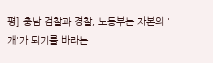평] 충남 검찰과 경찰, 노동부는 자본의 '개'가 되기를 바라는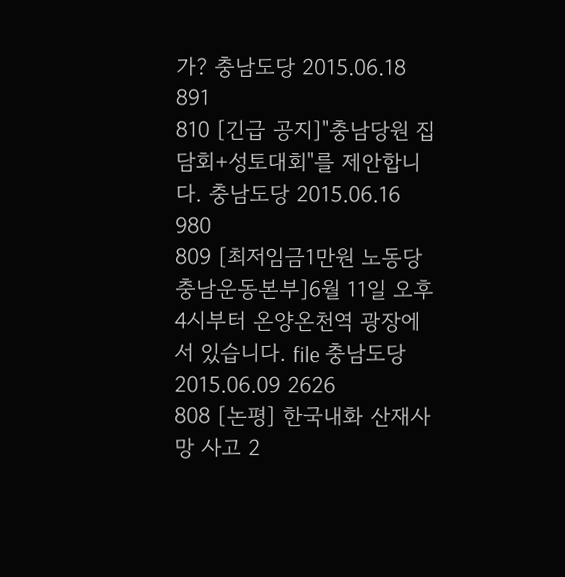가? 충남도당 2015.06.18 891
810 [긴급 공지]"충남당원 집담회+성토대회"를 제안합니다. 충남도당 2015.06.16 980
809 [최저임금1만원 노동당 충남운동본부]6월 11일 오후 4시부터 온양온천역 광장에서 있습니다. file 충남도당 2015.06.09 2626
808 [논평] 한국내화 산재사망 사고 2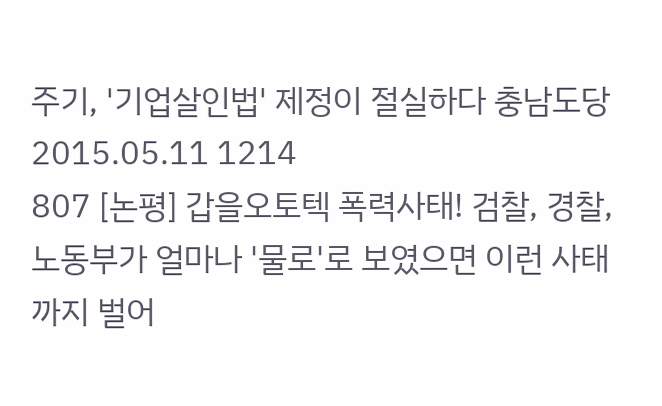주기, '기업살인법' 제정이 절실하다 충남도당 2015.05.11 1214
807 [논평] 갑을오토텍 폭력사태! 검찰, 경찰, 노동부가 얼마나 '물로'로 보였으면 이런 사태까지 벌어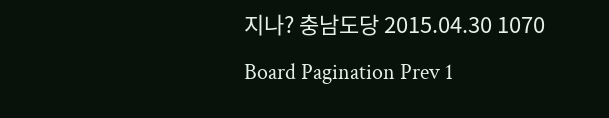지나? 충남도당 2015.04.30 1070
Board Pagination Prev 1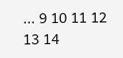... 9 10 11 12 13 14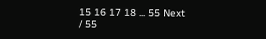15 16 17 18 ... 55 Next
/ 55